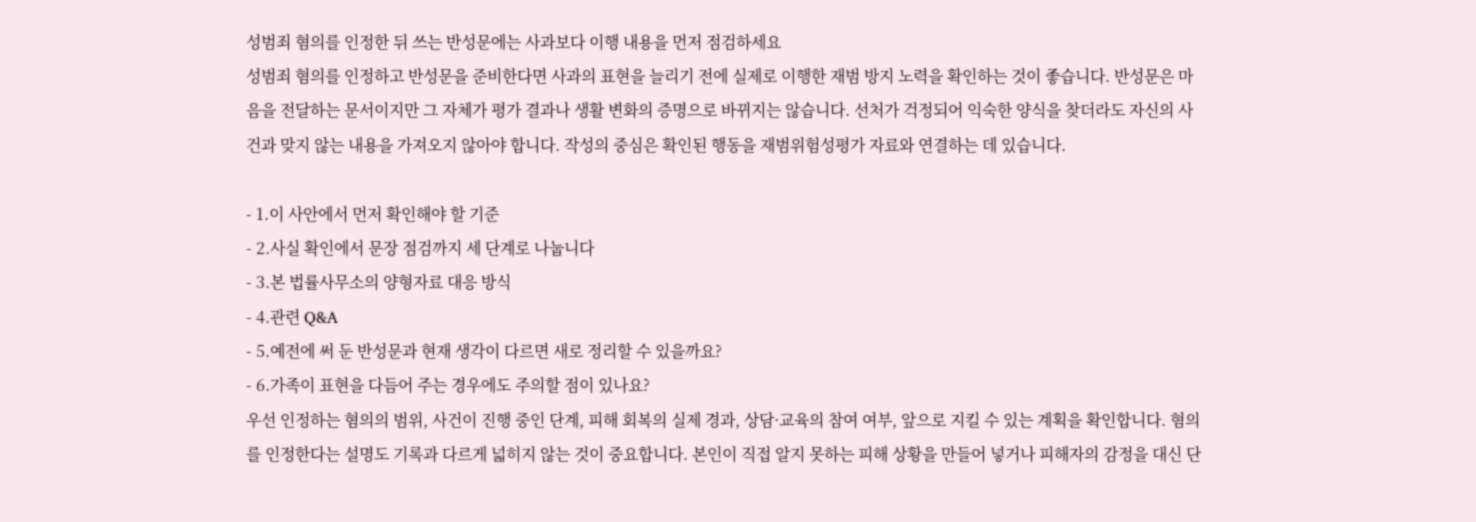성범죄 혐의를 인정한 뒤 쓰는 반성문에는 사과보다 이행 내용을 먼저 점검하세요
성범죄 혐의를 인정하고 반성문을 준비한다면 사과의 표현을 늘리기 전에 실제로 이행한 재범 방지 노력을 확인하는 것이 좋습니다. 반성문은 마음을 전달하는 문서이지만 그 자체가 평가 결과나 생활 변화의 증명으로 바뀌지는 않습니다. 선처가 걱정되어 익숙한 양식을 찾더라도 자신의 사건과 맞지 않는 내용을 가져오지 않아야 합니다. 작성의 중심은 확인된 행동을 재범위험성평가 자료와 연결하는 데 있습니다.

- 1.이 사안에서 먼저 확인해야 할 기준
- 2.사실 확인에서 문장 점검까지 세 단계로 나눕니다
- 3.본 법률사무소의 양형자료 대응 방식
- 4.관련 Q&A
- 5.예전에 써 둔 반성문과 현재 생각이 다르면 새로 정리할 수 있을까요?
- 6.가족이 표현을 다듬어 주는 경우에도 주의할 점이 있나요?
우선 인정하는 혐의의 범위, 사건이 진행 중인 단계, 피해 회복의 실제 경과, 상담·교육의 참여 여부, 앞으로 지킬 수 있는 계획을 확인합니다. 혐의를 인정한다는 설명도 기록과 다르게 넓히지 않는 것이 중요합니다. 본인이 직접 알지 못하는 피해 상황을 만들어 넣거나 피해자의 감정을 대신 단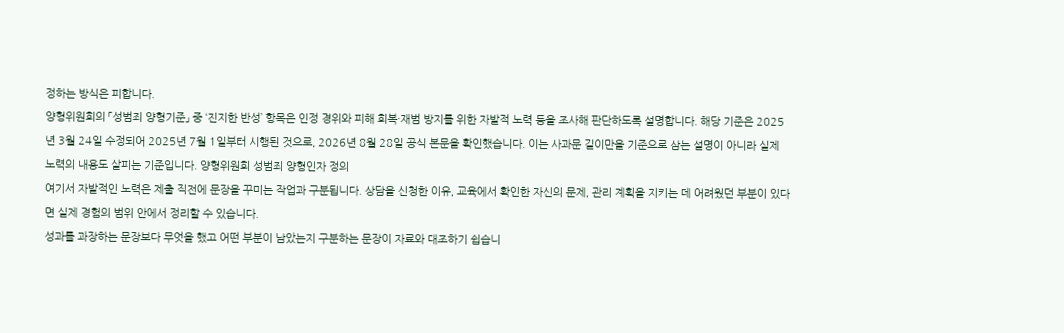정하는 방식은 피합니다.
양형위원회의 「성범죄 양형기준」 중 ‘진지한 반성’ 항목은 인정 경위와 피해 회복·재범 방지를 위한 자발적 노력 등을 조사해 판단하도록 설명합니다. 해당 기준은 2025년 3월 24일 수정되어 2025년 7월 1일부터 시행된 것으로, 2026년 8월 28일 공식 본문을 확인했습니다. 이는 사과문 길이만을 기준으로 삼는 설명이 아니라 실제 노력의 내용도 살피는 기준입니다. 양형위원회 성범죄 양형인자 정의
여기서 자발적인 노력은 제출 직전에 문장을 꾸미는 작업과 구분됩니다. 상담을 신청한 이유, 교육에서 확인한 자신의 문제, 관리 계획을 지키는 데 어려웠던 부분이 있다면 실제 경험의 범위 안에서 정리할 수 있습니다.
성과를 과장하는 문장보다 무엇을 했고 어떤 부분이 남았는지 구분하는 문장이 자료와 대조하기 쉽습니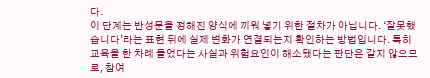다.
이 단계는 반성문을 정해진 양식에 끼워 넣기 위한 절차가 아닙니다. ‘잘못했습니다’라는 표현 뒤에 실제 변화가 연결되는지 확인하는 방법입니다. 특히 교육을 한 차례 들었다는 사실과 위험요인이 해소됐다는 판단은 같지 않으므로, 참여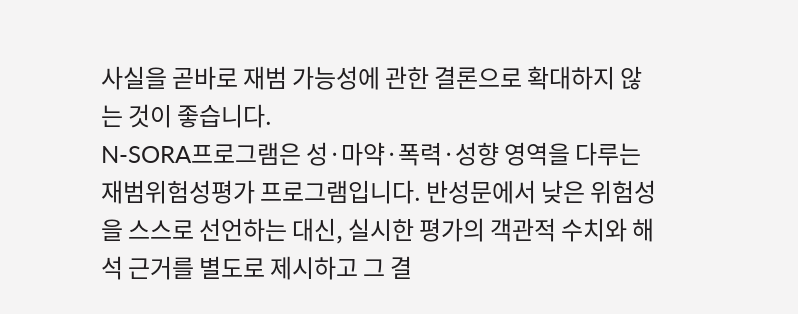사실을 곧바로 재범 가능성에 관한 결론으로 확대하지 않는 것이 좋습니다.
N-SORA프로그램은 성·마약·폭력·성향 영역을 다루는 재범위험성평가 프로그램입니다. 반성문에서 낮은 위험성을 스스로 선언하는 대신, 실시한 평가의 객관적 수치와 해석 근거를 별도로 제시하고 그 결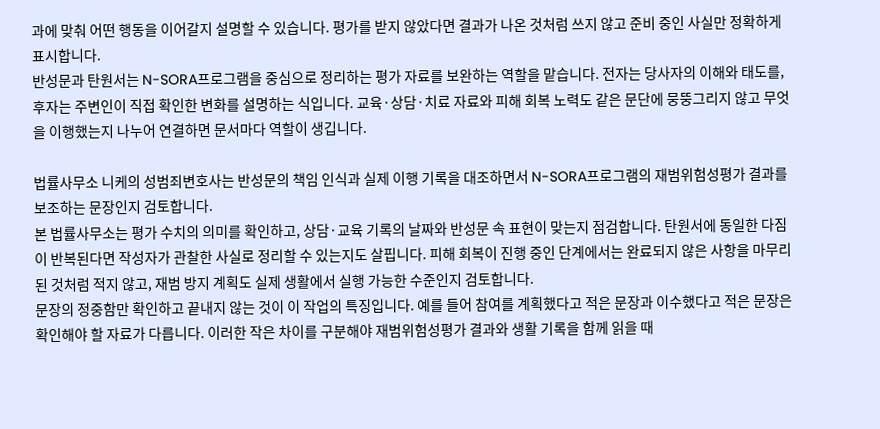과에 맞춰 어떤 행동을 이어갈지 설명할 수 있습니다. 평가를 받지 않았다면 결과가 나온 것처럼 쓰지 않고 준비 중인 사실만 정확하게 표시합니다.
반성문과 탄원서는 N-SORA프로그램을 중심으로 정리하는 평가 자료를 보완하는 역할을 맡습니다. 전자는 당사자의 이해와 태도를, 후자는 주변인이 직접 확인한 변화를 설명하는 식입니다. 교육·상담·치료 자료와 피해 회복 노력도 같은 문단에 뭉뚱그리지 않고 무엇을 이행했는지 나누어 연결하면 문서마다 역할이 생깁니다.

법률사무소 니케의 성범죄변호사는 반성문의 책임 인식과 실제 이행 기록을 대조하면서 N-SORA프로그램의 재범위험성평가 결과를 보조하는 문장인지 검토합니다.
본 법률사무소는 평가 수치의 의미를 확인하고, 상담·교육 기록의 날짜와 반성문 속 표현이 맞는지 점검합니다. 탄원서에 동일한 다짐이 반복된다면 작성자가 관찰한 사실로 정리할 수 있는지도 살핍니다. 피해 회복이 진행 중인 단계에서는 완료되지 않은 사항을 마무리된 것처럼 적지 않고, 재범 방지 계획도 실제 생활에서 실행 가능한 수준인지 검토합니다.
문장의 정중함만 확인하고 끝내지 않는 것이 이 작업의 특징입니다. 예를 들어 참여를 계획했다고 적은 문장과 이수했다고 적은 문장은 확인해야 할 자료가 다릅니다. 이러한 작은 차이를 구분해야 재범위험성평가 결과와 생활 기록을 함께 읽을 때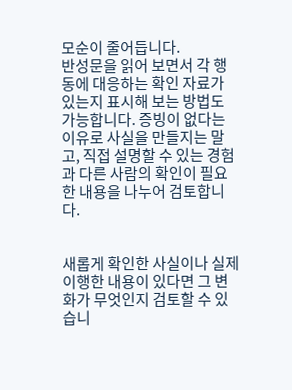모순이 줄어듭니다.
반성문을 읽어 보면서 각 행동에 대응하는 확인 자료가 있는지 표시해 보는 방법도 가능합니다. 증빙이 없다는 이유로 사실을 만들지는 말고, 직접 설명할 수 있는 경험과 다른 사람의 확인이 필요한 내용을 나누어 검토합니다.


새롭게 확인한 사실이나 실제 이행한 내용이 있다면 그 변화가 무엇인지 검토할 수 있습니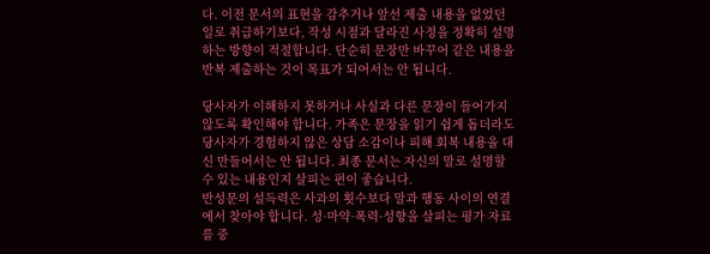다. 이전 문서의 표현을 감추거나 앞선 제출 내용을 없었던 일로 취급하기보다, 작성 시점과 달라진 사정을 정확히 설명하는 방향이 적절합니다. 단순히 문장만 바꾸어 같은 내용을 반복 제출하는 것이 목표가 되어서는 안 됩니다.

당사자가 이해하지 못하거나 사실과 다른 문장이 들어가지 않도록 확인해야 합니다. 가족은 문장을 읽기 쉽게 돕더라도 당사자가 경험하지 않은 상담 소감이나 피해 회복 내용을 대신 만들어서는 안 됩니다. 최종 문서는 자신의 말로 설명할 수 있는 내용인지 살피는 편이 좋습니다.
반성문의 설득력은 사과의 횟수보다 말과 행동 사이의 연결에서 찾아야 합니다. 성·마약·폭력·성향을 살피는 평가 자료를 중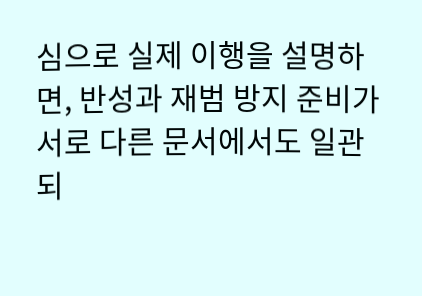심으로 실제 이행을 설명하면, 반성과 재범 방지 준비가 서로 다른 문서에서도 일관되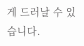게 드러날 수 있습니다.